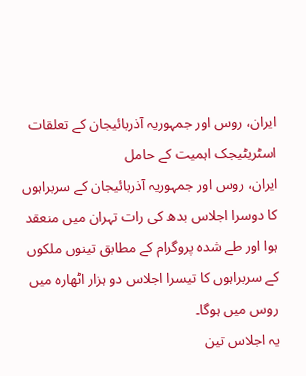ایران، روس اور جمہوریہ آذربائیجان کے تعلقات اسٹریٹیجک اہمیت کے حامل
ایران، روس اور جمہوریہ آذربائیجان کے سربراہوں کا دوسرا اجلاس بدھ کی رات تہران میں منعقد ہوا اور طے شدہ پروگرام کے مطابق تینوں ملکوں کے سربراہوں کا تیسرا اجلاس دو ہزار اٹھارہ میں روس میں ہوگا۔
یہ اجلاس تین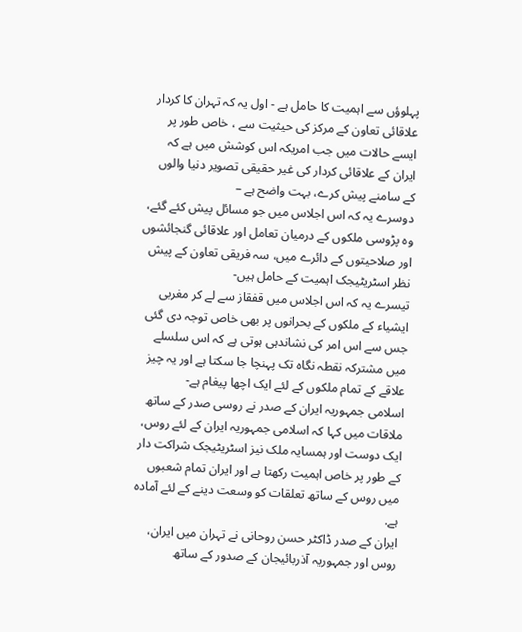پہلوؤں سے اہمیت کا حامل ہے - اول یہ کہ تہران کا کردار علاقائی تعاون کے مرکز کی حیثیت سے ، خاص طور پر ایسے حالات میں جب امریکہ اس کوشش میں ہے کہ ایران کے علاقائی کردار کی غیر حقیقی تصویر دنیا والوں کے سامنے پیش کرے، بہت واضح ہے –
دوسرے یہ کہ اس اجلاس میں جو مسائل پیش کئے گئے، وہ پڑوسی ملکوں کے درمیان تعامل اور علاقائی گنجائشوں اور صلاحیتوں کے دائرے میں، سہ فریقی تعاون کے پیش نظر اسٹریٹیجک اہمیت کے حامل ہیں-
تیسرے یہ کہ اس اجلاس میں قفقاز سے لے کر مغربی ایشیاء کے ملکوں کے بحرانوں پر بھی خاص توجہ دی گئی جس سے اس امر کی نشاندہی ہوتی ہے کہ اس سلسلے میں مشترکہ نقطہ نگاہ تک پہنچا جا سکتا ہے اور یہ چیز علاقے کے تمام ملکوں کے لئے ایک اچھا پیغام ہے-
اسلامی جمہوریہ ایران کے صدر نے روسی صدر کے ساتھ ملاقات میں کہا کہ اسلامی جمہوریہ ایران کے لئے روس، ایک دوست اور ہمسایہ ملک نیز اسٹریٹیجک شراکت دار کے طور پر خاص اہمیت رکھتا ہے اور ایران تمام شعبوں میں روس کے ساتھ تعلقات کو وسعت دینے کے لئے آمادہ ہے.
ایران کے صدر ڈاکٹر حسن روحانی نے تہران میں ایران، روس اور جمہوریہ آذربائیجان کے صدور کے ساتھ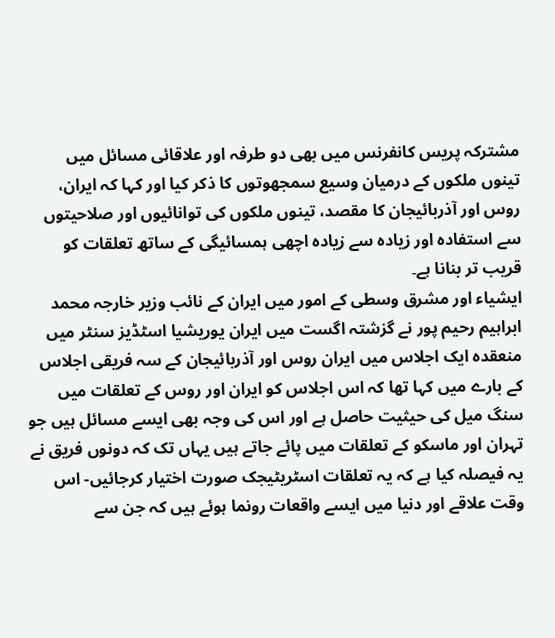مشترکہ پریس کانفرنس میں بھی دو طرفہ اور علاقائی مسائل میں تینوں ملکوں کے درمیان وسیع سمجھوتوں کا ذکر کیا اور کہا کہ ایران، روس اور آذربائیجان کا مقصد، تینوں ملکوں کی توانائیوں اور صلاحیتوں سے استفادہ اور زیادہ سے زیادہ اچھی ہمسائیگی کے ساتھ تعلقات کو قریب تر بنانا ہے۔
ایشیاء اور مشرق وسطی کے امور میں ایران کے نائب وزیر خارجہ محمد ابراہیم رحیم پور نے گزشتہ اگست میں ایران یوریشیا اسٹڈیز سنٹر میں منعقدہ ایک اجلاس میں ایران روس اور آذربائیجان کے سہ فریقی اجلاس کے بارے میں کہا تھا کہ اس اجلاس کو ایران اور روس کے تعلقات میں سنگ میل کی حیثیت حاصل ہے اور اس کی وجہ بھی ایسے مسائل ہیں جو تہران اور ماسکو کے تعلقات میں پائے جاتے ہیں یہاں تک کہ دونوں فریق نے یہ فیصلہ کیا ہے کہ یہ تعلقات اسٹریٹیجک صورت اختیار کرجائیں- اس وقت علاقے اور دنیا میں ایسے واقعات رونما ہوئے ہیں کہ جن سے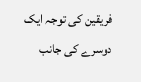فریقین کی توجہ ایک دوسرے کی جانب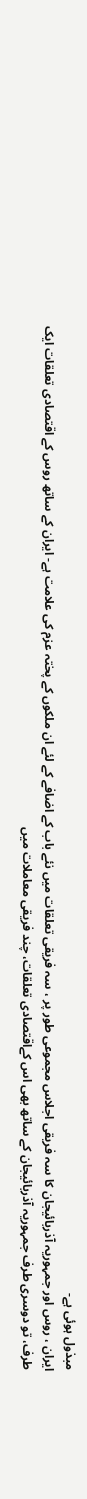مبذول ہوئی ہے-
ایران ، روس اور جمہوریہ آذربائیجان کا سہ فریقی اجلاس مجموعی طور پر ، سہ فریقی تعلقات میں نئے باب کے اضافے کے لئے ان ملکوں کے پختہ عزم کی علامت ہے- ایران کے ساتھ روس کے اقتصادی تعلقات ایک طرف، تو دوسری طرف جمہوریہ آذربائیجان کے ساتھ بھی اس کےاقتصادی تعلقات، چند فریقی معاملات میں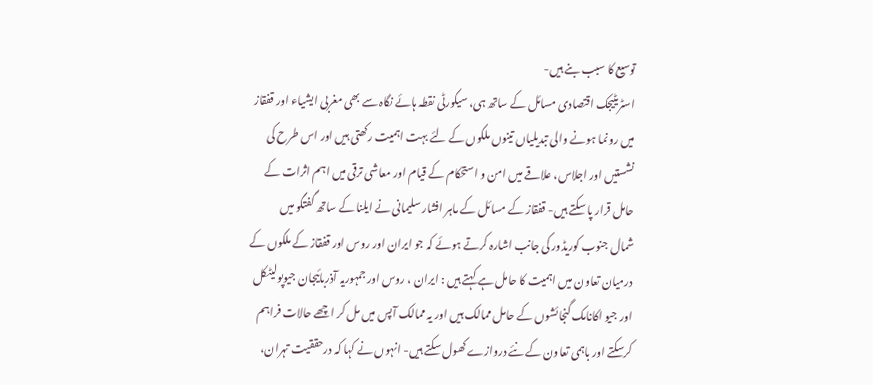توسیع کا سبب بنے ہیں-
اسٹریٹیجک اقتصادی مسائل کے ساتھ ہی، سیکورٹی نقطہ ہائے نگاہ سے بھی مغربی ایشیاء اور قفقاز میں رونما ہونے والی تبدیلیاں تینوں ملکوں کے لئے بہت اہمیت رکھتی ہیں اور اس طرح کی نشستیں اور اجلاس، علاقے میں امن و استحکام کے قیام اور معاشی ترقی میں اہم اثرات کے حامل قرار پا سکتے ہیں- قفقاز کے مسائل کے ماہر افشار سلیمانی نے ایلنا کے ساتھ گفتگو میں شمال جنوب کوریڈور کی جانب اشارہ کرتے ہوئے کہ جو ایران اور روس اور قفقاز کے ملکوں کے درمیان تعاون میں اہمیت کا حامل ہے کہتے ہیں : ایران ، روس اور جمہوریہ آذربائیجان جیوپولیٹکل اور جیو اکانامک گنجائشوں کے حامل ممالک ہیں اور یہ ممالک آپس میں مل کر اچھے حالات فراہم کرسکتے اور باہمی تعاون کے نئے دروازے کھول سکتے ہیں- انہوں نے کہا کہ درحققیت تہران،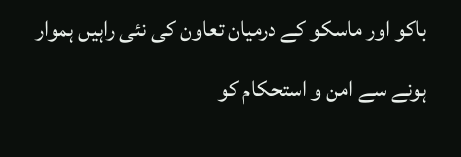باکو اور ماسکو کے درمیان تعاون کی نئی راہیں ہموار ہونے سے امن و استحکام کو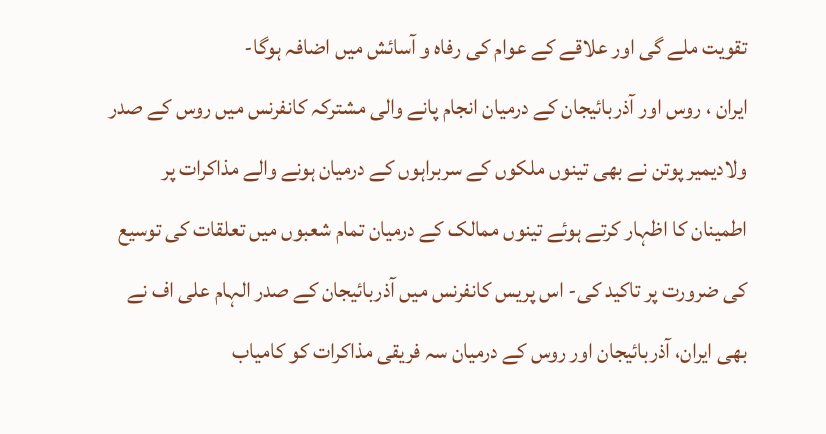تقویت ملے گی اور علاقے کے عوام کی رفاہ و آسائش میں اضافہ ہوگا-
ایران ، روس اور آذربائیجان کے درمیان انجام پانے والی مشترکہ کانفرنس میں روس کے صدر ولادیمیر پوتن نے بھی تینوں ملکوں کے سربراہوں کے درمیان ہونے والے مذاکرات پر اطمینان کا اظہار کرتے ہوئے تینوں ممالک کے درمیان تمام شعبوں میں تعلقات کی توسیع کی ضرورت پر تاکید کی- اس پریس کانفرنس میں آذربائیجان کے صدر الہام علی اف نے بھی ایران، آذربائیجان اور روس کے درمیان سہ فریقی مذاکرات کو کامیاب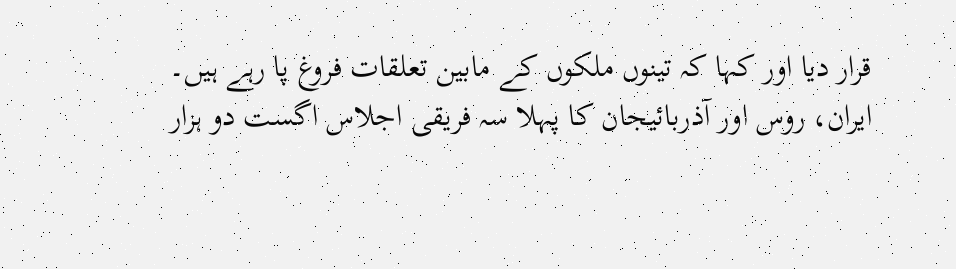قرار دیا اور کہا کہ تینوں ملکوں کے مابین تعلقات فروغ پا رہے ہیں۔
ایران، روس اور آذربائیجان کا پہلا سہ فریقی اجلاس اگست دو ہزار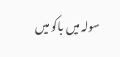سولہ میں باکو میں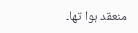منعقد ہوا تھا۔